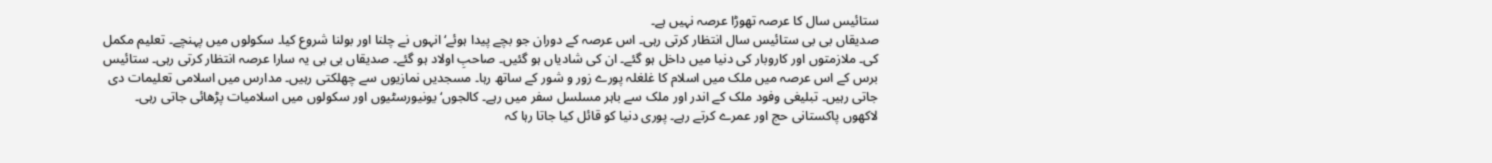ستائیس سال کا عرصہ تھوڑا عرصہ نہیں ہے۔
صدیقاں بی بی ستائیس سال انتظار کرتی رہی۔ اس عرصہ کے دوران جو بچے پیدا ہوئے‘ انہوں نے چلنا اور بولنا شروع کیا۔ سکولوں میں پہنچے۔ تعلیم مکمل کی۔ ملازمتوں اور کاروبار کی دنیا میں داخل ہو گئے۔ ان کی شادیاں ہو گئیں۔ صاحبِ اولاد ہو گئے۔ صدیقاں بی بی یہ سارا عرصہ انتظار کرتی رہی۔ ستائیس برس کے اس عرصہ میں ملک میں اسلام کا غلغلہ پورے زور و شور کے ساتھ رہا۔ مسجدیں نمازیوں سے چھلکتی رہیں۔ مدارس میں اسلامی تعلیمات دی جاتی رہیں۔ تبلیغی وفود ملک کے اندر اور ملک سے باہر مسلسل سفر میں رہے۔ کالجوں‘ یونیورسٹیوں اور سکولوں میں اسلامیات پڑھائی جاتی رہی۔ لاکھوں پاکستانی حج اور عمرے کرتے رہے۔ پوری دنیا کو قائل کیا جاتا رہا کہ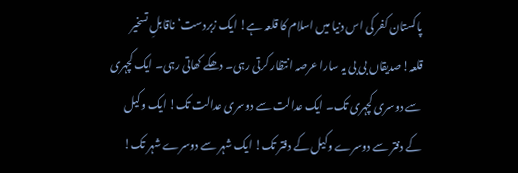پاکستان کفر کی اس دنیا میں اسلام کا قلعہ ہے! ایک زبردست‘ ناقابلِ تسخیر قلعہ!صدیقاں بی بی یہ سارا عرصہ انتظار کرتی رہی۔ دھکے کھاتی رہی۔ ایک کچہری سے دوسری کچہری تک۔ ایک عدالت سے دوسری عدالت تک! ایک وکیل کے دفتر سے دوسرے وکیل کے دفتر تک! ایک شہر سے دوسرے شہر تک!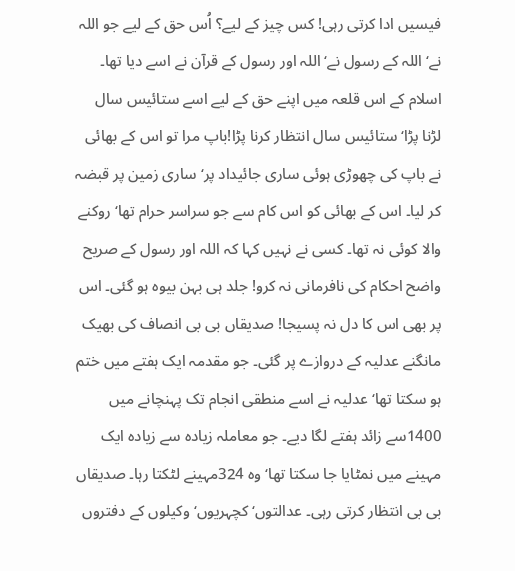فیسیں ادا کرتی رہی! کس چیز کے لیے؟ اُس حق کے لیے جو اللہ نے‘ اللہ کے رسول نے‘ اللہ اور رسول کے قرآن نے اسے دیا تھا۔ اسلام کے اس قلعہ میں اپنے حق کے لیے اسے ستائیس سال لڑنا پڑا‘ ستائیس سال انتظار کرنا پڑا!باپ مرا تو اس کے بھائی نے باپ کی چھوڑی ہوئی ساری جائیداد پر‘ ساری زمین پر قبضہ کر لیا۔ اس کے بھائی کو اس کام سے جو سراسر حرام تھا‘ روکنے والا کوئی نہ تھا۔ کسی نے نہیں کہا کہ اللہ اور رسول کے صریح واضح احکام کی نافرمانی نہ کرو! جلد ہی بہن بیوہ ہو گئی۔ اس پر بھی اس کا دل نہ پسیجا! صدیقاں بی بی انصاف کی بھیک مانگنے عدلیہ کے دروازے پر گئی۔ جو مقدمہ ایک ہفتے میں ختم ہو سکتا تھا‘ عدلیہ نے اسے منطقی انجام تک پہنچانے میں 1400سے زائد ہفتے لگا دیے۔ جو معاملہ زیادہ سے زیادہ ایک مہینے میں نمٹایا جا سکتا تھا‘ وہ 324مہینے لٹکتا رہا۔ صدیقاں بی بی انتظار کرتی رہی۔ عدالتوں‘ کچہریوں‘ وکیلوں کے دفتروں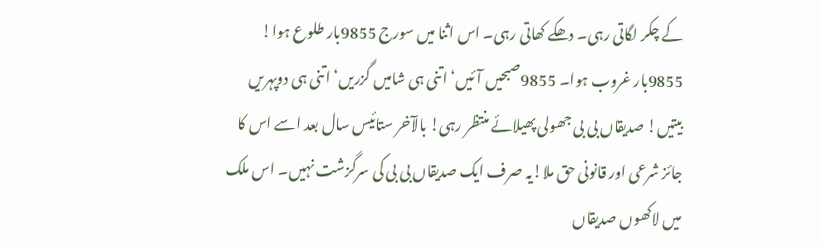کے چکر لگاتی رہی۔ دھکے کھاتی رہی۔ اس اثنا میں سورج 9855بار طلوع ہوا! 9855بار غروب ہوا۔ 9855صبحیں آئیں‘ اتنی ہی شامیں گزریں‘ اتنی ہی دوپہریں بیتیں! صدیقاں بی بی جھولی پھیلائے منتظر رہی! بالآخر ستائیس سال بعد اسے اس کا جائز شرعی اور قانونی حق ملا!یہ صرف ایک صدیقاں بی بی کی سرگزشت نہیں۔ اس ملک میں لاکھوں صدیقاں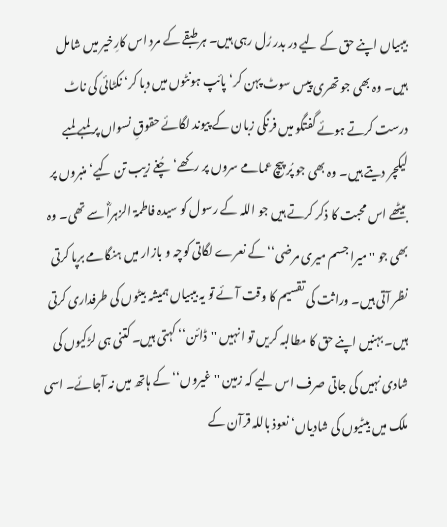بیبیاں اپنے حق کے لیے در بدر رُل رہی ہیں۔ ہر طبقے کے مرد اس کارِخیر میں شامل ہیں۔ وہ بھی جو تھری پیس سوٹ پہن کر‘ پائپ ہونٹوں میں دبا کر‘ نکٹائی کی ناٹ درست کرتے ہوئے گفتگو میں فرنگی زبان کے پیوند لگائے حقوقِ نسواں پر لمبے لمبے لیکچر دیتے ہیں۔ وہ بھی جو پُر پیچ عمامے سروں پر رکھے‘ چُغے زیب تن کیے‘ منبروں پر بیٹھے اس محبت کا ذکر کرتے ہیں جو اللہ کے رسول کو سیدہ فاطمۃ الزہراؓ سے تھی۔ وہ بھی جو ''میرا جسم میری مرضی‘‘ کے نعرے لگاتی کوچہ و بازار میں ہنگامے برپا کرتی نظر آتی ہیں۔ وراثت کی تقسیم کا وقت آئے تو یہ بیبیاں ہمیشہ بیٹوں کی طرفداری کرتی ہیں۔ بہنیں اپنے حق کا مطالبہ کریں تو انہیں ''ڈائن‘‘ کہتی ہیں۔ کتنی ہی لڑکیوں کی شادی نہیں کی جاتی صرف اس لیے کہ زمین ''غیروں‘‘ کے ہاتھ میں نہ آجائے۔ اسی ملک میں بیٹیوں کی شادیاں‘ نعوذ باللہ قرآن کے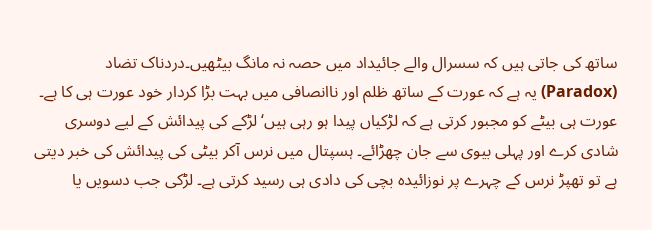ساتھ کی جاتی ہیں کہ سسرال والے جائیداد میں حصہ نہ مانگ بیٹھیں۔دردناک تضاد (Paradox) یہ ہے کہ عورت کے ساتھ ظلم اور ناانصافی میں بہت بڑا کردار خود عورت ہی کا ہے۔ عورت ہی بیٹے کو مجبور کرتی ہے کہ لڑکیاں پیدا ہو رہی ہیں‘ لڑکے کی پیدائش کے لیے دوسری شادی کرے اور پہلی بیوی سے جان چھڑائے۔ ہسپتال میں نرس آکر بیٹی کی پیدائش کی خبر دیتی ہے تو تھپڑ نرس کے چہرے پر نوزائیدہ بچی کی دادی ہی رسید کرتی ہے۔ لڑکی جب دسویں یا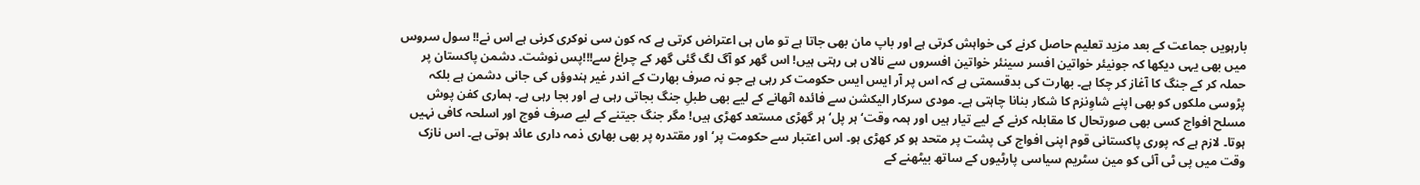بارہویں جماعت کے بعد مزید تعلیم حاصل کرنے کی خواہش کرتی ہے اور باپ مان بھی جاتا ہے تو ماں ہی اعتراض کرتی ہے کہ کون سی نوکری کرنی ہے اس نے!! سول سروس میں بھی یہی دیکھا کہ جونیئر خواتین افسر سینئر خواتین افسروں سے نالاں ہی رہتی ہیں! اس گھر کو آگ لگ گئی گھر کے چراغ سے!!!پس نوشت۔ دشمن پاکستان پر حملہ کر کے جنگ کا آغاز کر چکا ہے۔ بھارت کی بدقسمتی ہے کہ اس پر آر ایس ایس حکومت کر رہی ہے جو نہ صرف بھارت کے اندر غیر ہندوؤں کی جانی دشمن ہے بلکہ پڑوسی ملکوں کو بھی اپنے شاوِنزم کا شکار بنانا چاہتی ہے۔ مودی سرکار الیکشن سے فائدہ اٹھانے کے لیے بھی طبلِ جنگ بجاتی رہی ہے اور بجا رہی ہے۔ ہماری کفن پوش مسلح افواج کسی بھی صورتحال کا مقابلہ کرنے کے لیے تیار ہیں اور ہمہ وقت‘ ہر پل‘ ہر گھڑی مستعد کھڑی ہیں! مگر جنگ جیتنے کے لیے صرف فوج اور اسلحہ کافی نہیں ہوتا۔ لازم ہے کہ پوری پاکستانی قوم اپنی افواج کی پشت پر متحد ہو کر کھڑی ہو۔ اس اعتبار سے حکومت پر‘ اور مقتدرہ پر بھی بھاری ذمہ داری عائد ہوتی ہے۔ اس نازک وقت میں پی ٹی آئی کو مین سٹریم سیاسی پارٹیوں کے ساتھ بیٹھنے کے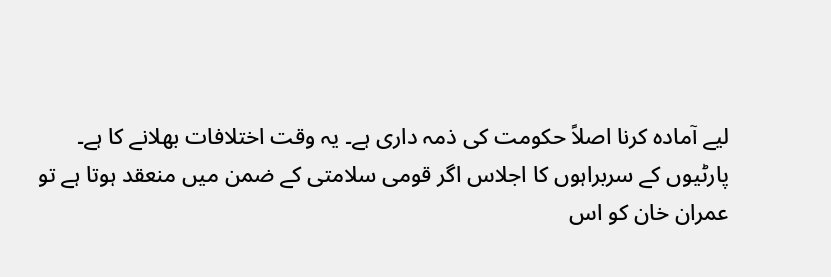لیے آمادہ کرنا اصلاً حکومت کی ذمہ داری ہے۔ یہ وقت اختلافات بھلانے کا ہے۔ پارٹیوں کے سربراہوں کا اجلاس اگر قومی سلامتی کے ضمن میں منعقد ہوتا ہے تو عمران خان کو اس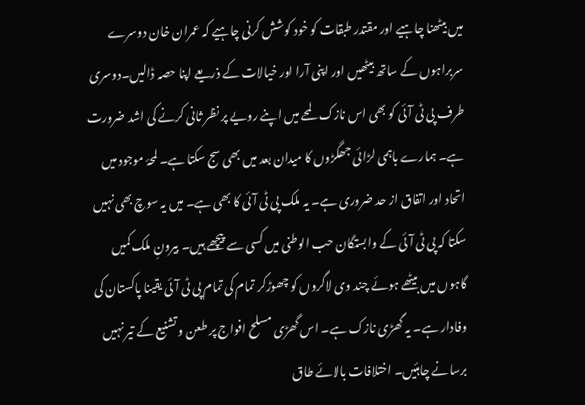میں بیٹھنا چاہیے اور مقتدر طبقات کو خود کوشش کرنی چاہیے کہ عمران خان دوسرے سربراہوں کے ساتھ بیٹھیں اور اپنی آرا اور خیالات کے ذریعے اپنا حصہ ڈالیں۔دوسری طرف پی ٹی آئی کو بھی اس نازک لمحے میں اپنے رویے پر نظر ثانی کرنے کی اشد ضرورت ہے۔ ہمارے باہمی لڑائی جھگڑوں کا میدان بعد میں بھی سج سکتا ہے۔ لمحۂ موجود میں اتحاد اور اتفاق از حد ضروری ہے۔ یہ ملک پی ٹی آئی کا بھی ہے۔ میں یہ سوچ بھی نہیں سکتا کہ پی ٹی آئی کے وابستگان حب الوطنی میں کسی سے پیچھے ہیں۔ بیرونِ ملک کمیں گاہوں میں بیٹھے ہوئے چند وی لاگروں کو چھوڑکر تمام کی تمام پی ٹی آئی یقینا پاکستان کی وفادار ہے۔ یہ گھڑی نازک ہے۔ اس گھڑی مسلح افواج پر طعن و تشنیع کے تیر نہیں برسانے چاہئیں۔ اختلافات بالائے طاق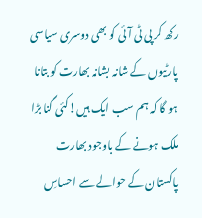رکھ کر پی ٹی آئی کو بھی دوسری سیاسی پارٹیوں کے شانہ بشانہ بھارت کو بتانا ہو گا کہ ہم سب ایک ہیں!کئی گنا بڑا ملک ہونے کے باوجود بھارت پاکستان کے حوالے سے احساسِ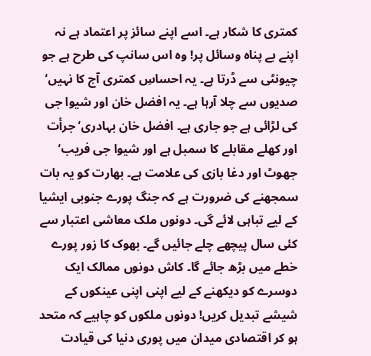کمتری کا شکار ہے۔ اسے اپنے سائز پر اعتماد ہے نہ اپنے بے پناہ وسائل پر! وہ اس سانپ کی طرح ہے جو چیونٹی سے ڈرتا ہے۔ یہ احساسِ کمتری آج کا نہیں‘ صدیوں سے چلا آرہا ہے۔ یہ افضل خان اور شیوا جی کی لڑائی ہے جو جاری ہے۔ افضل خان بہادری‘ جرأت اور کھلے مقابلے کا سمبل ہے اور شیوا جی فریب‘ جھوٹ اور دغا بازی کی علامت ہے۔ بھارت کو یہ بات سمجھنے کی ضرورت ہے کہ جنگ پورے جنوبی ایشیا کے لیے تباہی لائے گی۔ دونوں ملک معاشی اعتبار سے کئی سال پیچھے چلے جائیں گے۔ بھوک کا زور پورے خطے میں بڑھ جائے گا۔ کاش دونوں ممالک ایک دوسرے کو دیکھنے کے لیے اپنی اپنی عینکوں کے شیشے تبدیل کریں! دونوں ملکوں کو چاہیے کہ متحد ہو کر اقتصادی میدان میں پوری دنیا کی قیادت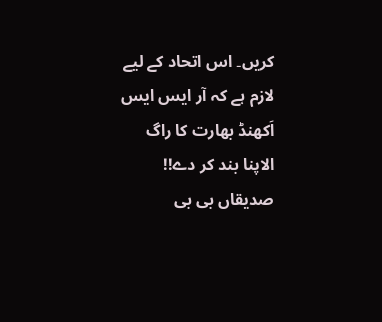کریں۔ اس اتحاد کے لیے لازم ہے کہ آر ایس ایس اَکھنڈ بھارت کا راگ الاپنا بند کر دے!!
صدیقاں بی بی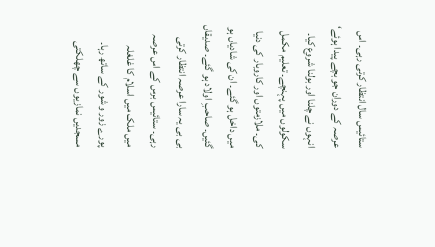ستائیس سال انتظار کرتی رہی۔ اس عرصہ کے دوران جو بچے پیدا ہوئے‘ انہوں نے چلنا اور بولنا شروع کیا۔ سکولوں میں پہنچے۔ تعلیم مکمل کی۔ ملازمتوں اور کاروبار کی دنیا میں داخل ہو گئے۔ ان کی شادیاں ہو گئیں۔ صاحبِ اولاد ہو گئے۔ صدیقاں بی بی یہ سارا عرصہ انتظار کرتی رہی۔ ستائیس برس کے اس عرصہ میں ملک میں اسلام کا غلغلہ پورے زور و شور کے ساتھ رہا۔ مسجدیں نمازیوں سے چھلکتی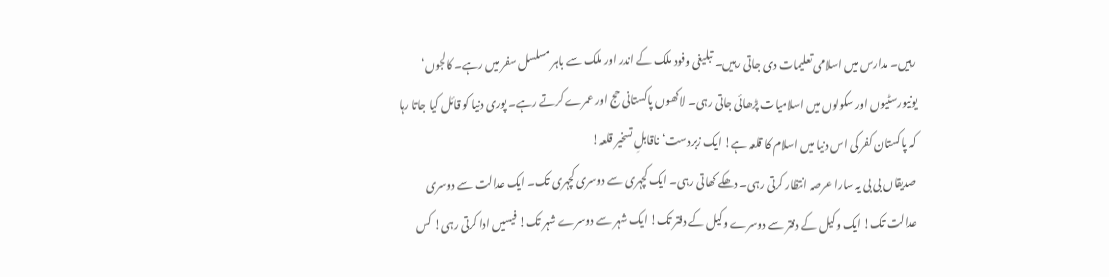رہیں۔ مدارس میں اسلامی تعلیمات دی جاتی رہیں۔ تبلیغی وفود ملک کے اندر اور ملک سے باہر مسلسل سفر میں رہے۔ کالجوں‘ یونیورسٹیوں اور سکولوں میں اسلامیات پڑھائی جاتی رہی۔ لاکھوں پاکستانی حج اور عمرے کرتے رہے۔ پوری دنیا کو قائل کیا جاتا رہا کہ پاکستان کفر کی اس دنیا میں اسلام کا قلعہ ہے! ایک زبردست‘ ناقابلِ تسخیر قلعہ!
صدیقاں بی بی یہ سارا عرصہ انتظار کرتی رہی۔ دھکے کھاتی رہی۔ ایک کچہری سے دوسری کچہری تک۔ ایک عدالت سے دوسری عدالت تک! ایک وکیل کے دفتر سے دوسرے وکیل کے دفتر تک! ایک شہر سے دوسرے شہر تک! فیسیں ادا کرتی رہی! کس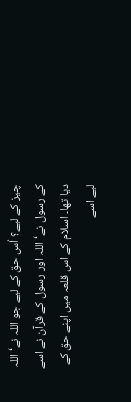چیز کے لیے؟ اُس حق کے لیے جو اللہ نے‘ اللہ کے رسول نے‘ اللہ اور رسول کے قرآن نے اسے دیا تھا۔ اسلام کے اس قلعہ میں اپنے حق کے لیے اسے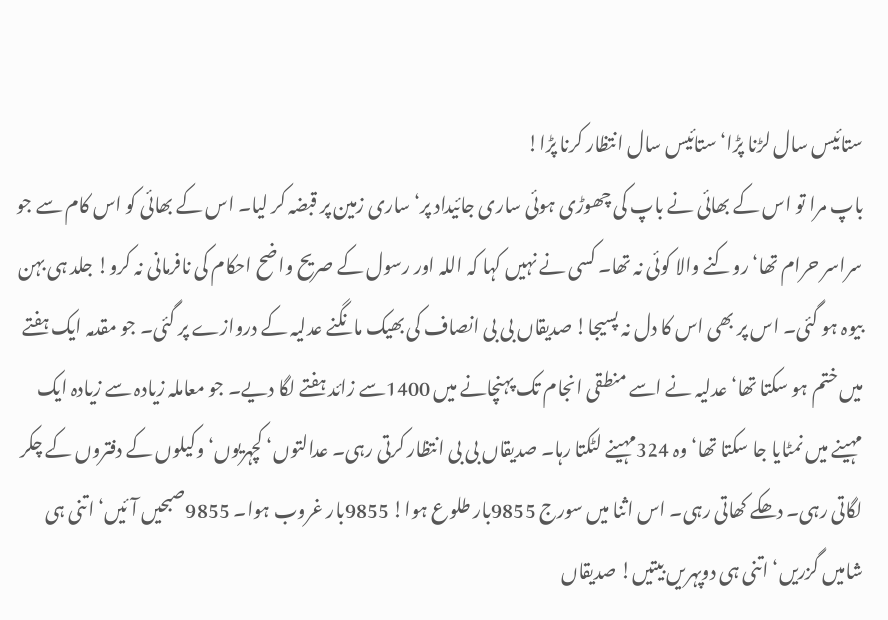ستائیس سال لڑنا پڑا‘ ستائیس سال انتظار کرنا پڑا!
باپ مرا تو اس کے بھائی نے باپ کی چھوڑی ہوئی ساری جائیداد پر‘ ساری زمین پر قبضہ کر لیا۔ اس کے بھائی کو اس کام سے جو سراسر حرام تھا‘ روکنے والا کوئی نہ تھا۔ کسی نے نہیں کہا کہ اللہ اور رسول کے صریح واضح احکام کی نافرمانی نہ کرو! جلد ہی بہن بیوہ ہو گئی۔ اس پر بھی اس کا دل نہ پسیجا! صدیقاں بی بی انصاف کی بھیک مانگنے عدلیہ کے دروازے پر گئی۔ جو مقدمہ ایک ہفتے میں ختم ہو سکتا تھا‘ عدلیہ نے اسے منطقی انجام تک پہنچانے میں 1400سے زائد ہفتے لگا دیے۔ جو معاملہ زیادہ سے زیادہ ایک مہینے میں نمٹایا جا سکتا تھا‘ وہ 324مہینے لٹکتا رہا۔ صدیقاں بی بی انتظار کرتی رہی۔ عدالتوں‘ کچہریوں‘ وکیلوں کے دفتروں کے چکر لگاتی رہی۔ دھکے کھاتی رہی۔ اس اثنا میں سورج 9855بار طلوع ہوا! 9855بار غروب ہوا۔ 9855صبحیں آئیں‘ اتنی ہی شامیں گزریں‘ اتنی ہی دوپہریں بیتیں! صدیقاں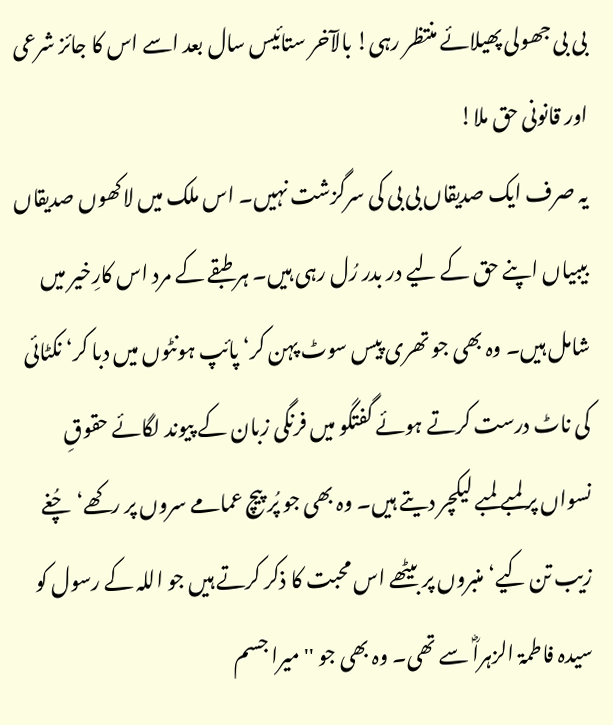بی بی جھولی پھیلائے منتظر رہی! بالآخر ستائیس سال بعد اسے اس کا جائز شرعی اور قانونی حق ملا!
یہ صرف ایک صدیقاں بی بی کی سرگزشت نہیں۔ اس ملک میں لاکھوں صدیقاں بیبیاں اپنے حق کے لیے در بدر رُل رہی ہیں۔ ہر طبقے کے مرد اس کارِخیر میں شامل ہیں۔ وہ بھی جو تھری پیس سوٹ پہن کر‘ پائپ ہونٹوں میں دبا کر‘ نکٹائی کی ناٹ درست کرتے ہوئے گفتگو میں فرنگی زبان کے پیوند لگائے حقوقِ نسواں پر لمبے لمبے لیکچر دیتے ہیں۔ وہ بھی جو پُر پیچ عمامے سروں پر رکھے‘ چُغے زیب تن کیے‘ منبروں پر بیٹھے اس محبت کا ذکر کرتے ہیں جو اللہ کے رسول کو سیدہ فاطمۃ الزہراؓ سے تھی۔ وہ بھی جو ''میرا جسم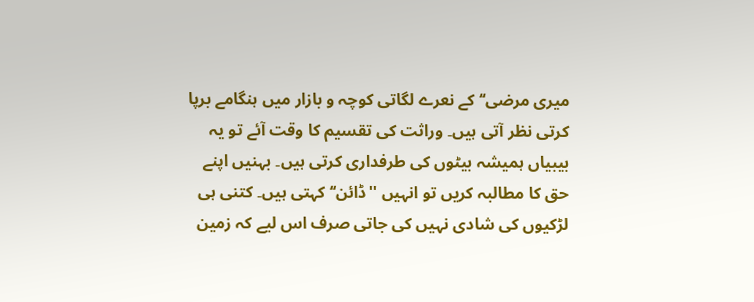میری مرضی‘‘ کے نعرے لگاتی کوچہ و بازار میں ہنگامے برپا کرتی نظر آتی ہیں۔ وراثت کی تقسیم کا وقت آئے تو یہ بیبیاں ہمیشہ بیٹوں کی طرفداری کرتی ہیں۔ بہنیں اپنے حق کا مطالبہ کریں تو انہیں ''ڈائن‘‘ کہتی ہیں۔ کتنی ہی لڑکیوں کی شادی نہیں کی جاتی صرف اس لیے کہ زمین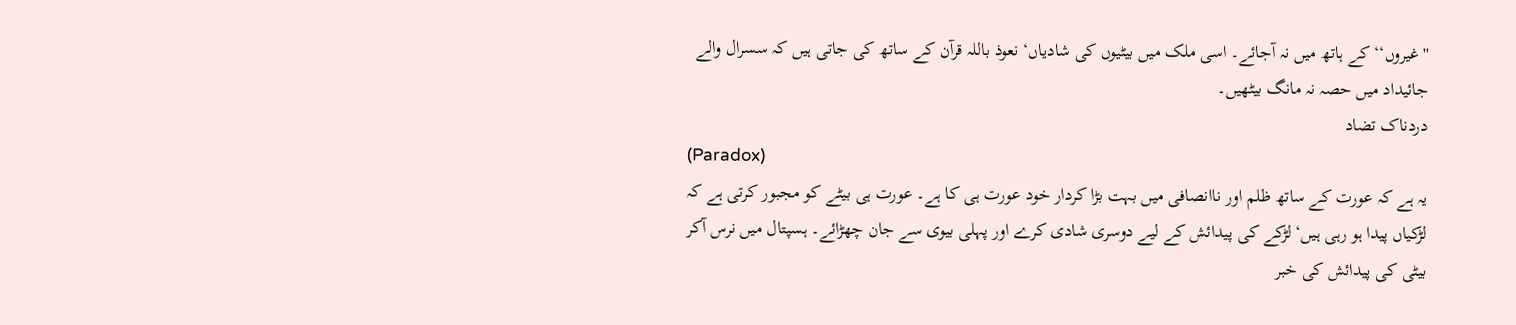''غیروں‘‘ کے ہاتھ میں نہ آجائے۔ اسی ملک میں بیٹیوں کی شادیاں‘ نعوذ باللہ قرآن کے ساتھ کی جاتی ہیں کہ سسرال والے جائیداد میں حصہ نہ مانگ بیٹھیں۔
دردناک تضاد
(Paradox)
یہ ہے کہ عورت کے ساتھ ظلم اور ناانصافی میں بہت بڑا کردار خود عورت ہی کا ہے۔ عورت ہی بیٹے کو مجبور کرتی ہے کہ لڑکیاں پیدا ہو رہی ہیں‘ لڑکے کی پیدائش کے لیے دوسری شادی کرے اور پہلی بیوی سے جان چھڑائے۔ ہسپتال میں نرس آکر بیٹی کی پیدائش کی خبر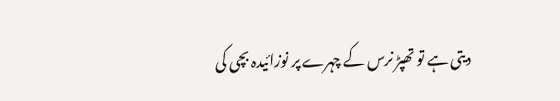دیتی ہے تو تھپڑ نرس کے چہرے پر نوزائیدہ بچی کی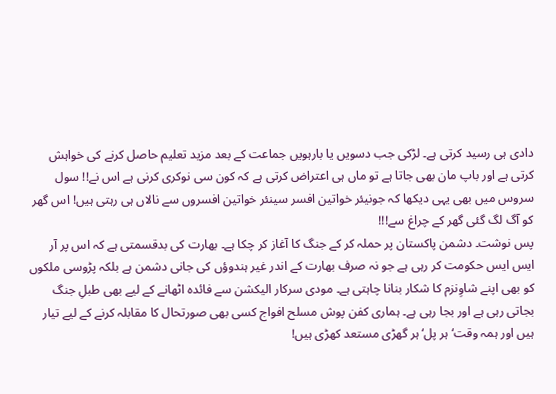دادی ہی رسید کرتی ہے۔ لڑکی جب دسویں یا بارہویں جماعت کے بعد مزید تعلیم حاصل کرنے کی خواہش کرتی ہے اور باپ مان بھی جاتا ہے تو ماں ہی اعتراض کرتی ہے کہ کون سی نوکری کرنی ہے اس نے!! سول سروس میں بھی یہی دیکھا کہ جونیئر خواتین افسر سینئر خواتین افسروں سے نالاں ہی رہتی ہیں! اس گھر کو آگ لگ گئی گھر کے چراغ سے!!!
پس نوشت۔ دشمن پاکستان پر حملہ کر کے جنگ کا آغاز کر چکا ہے۔ بھارت کی بدقسمتی ہے کہ اس پر آر ایس ایس حکومت کر رہی ہے جو نہ صرف بھارت کے اندر غیر ہندوؤں کی جانی دشمن ہے بلکہ پڑوسی ملکوں کو بھی اپنے شاوِنزم کا شکار بنانا چاہتی ہے۔ مودی سرکار الیکشن سے فائدہ اٹھانے کے لیے بھی طبلِ جنگ بجاتی رہی ہے اور بجا رہی ہے۔ ہماری کفن پوش مسلح افواج کسی بھی صورتحال کا مقابلہ کرنے کے لیے تیار ہیں اور ہمہ وقت‘ ہر پل‘ ہر گھڑی مستعد کھڑی ہیں!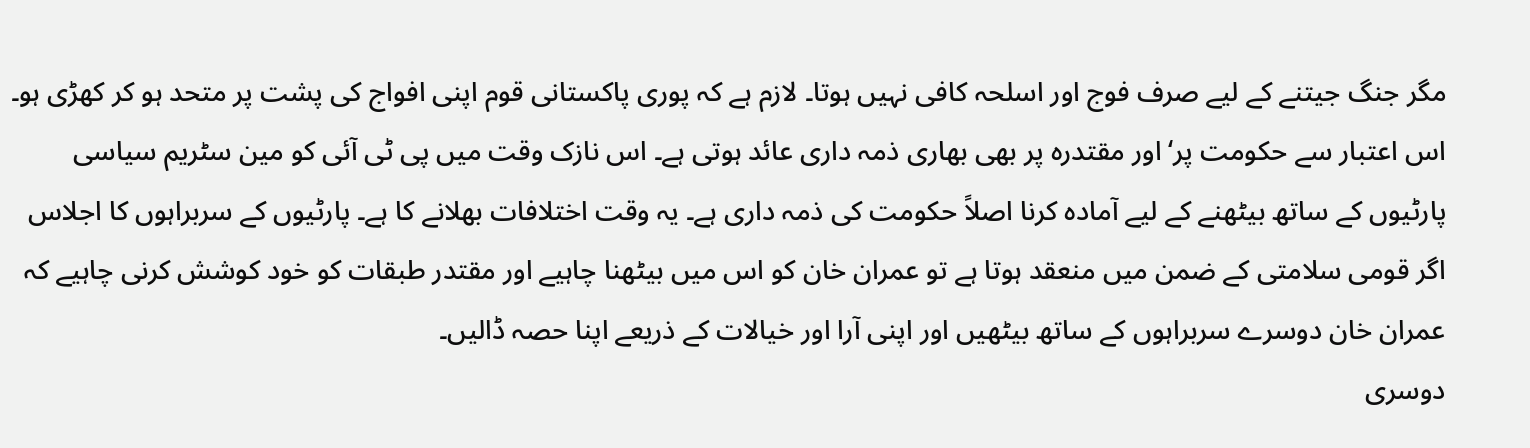مگر جنگ جیتنے کے لیے صرف فوج اور اسلحہ کافی نہیں ہوتا۔ لازم ہے کہ پوری پاکستانی قوم اپنی افواج کی پشت پر متحد ہو کر کھڑی ہو۔ اس اعتبار سے حکومت پر‘ اور مقتدرہ پر بھی بھاری ذمہ داری عائد ہوتی ہے۔ اس نازک وقت میں پی ٹی آئی کو مین سٹریم سیاسی پارٹیوں کے ساتھ بیٹھنے کے لیے آمادہ کرنا اصلاً حکومت کی ذمہ داری ہے۔ یہ وقت اختلافات بھلانے کا ہے۔ پارٹیوں کے سربراہوں کا اجلاس اگر قومی سلامتی کے ضمن میں منعقد ہوتا ہے تو عمران خان کو اس میں بیٹھنا چاہیے اور مقتدر طبقات کو خود کوشش کرنی چاہیے کہ عمران خان دوسرے سربراہوں کے ساتھ بیٹھیں اور اپنی آرا اور خیالات کے ذریعے اپنا حصہ ڈالیں۔
دوسری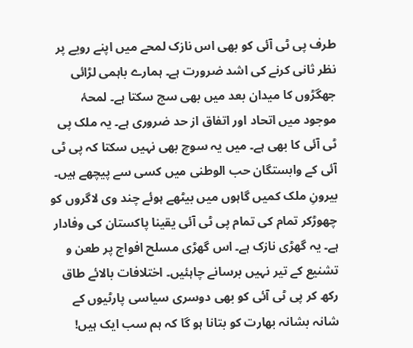طرف پی ٹی آئی کو بھی اس نازک لمحے میں اپنے رویے پر نظر ثانی کرنے کی اشد ضرورت ہے۔ ہمارے باہمی لڑائی جھگڑوں کا میدان بعد میں بھی سج سکتا ہے۔ لمحۂ موجود میں اتحاد اور اتفاق از حد ضروری ہے۔ یہ ملک پی ٹی آئی کا بھی ہے۔ میں یہ سوچ بھی نہیں سکتا کہ پی ٹی آئی کے وابستگان حب الوطنی میں کسی سے پیچھے ہیں۔ بیرونِ ملک کمیں گاہوں میں بیٹھے ہوئے چند وی لاگروں کو چھوڑکر تمام کی تمام پی ٹی آئی یقینا پاکستان کی وفادار ہے۔ یہ گھڑی نازک ہے۔ اس گھڑی مسلح افواج پر طعن و تشنیع کے تیر نہیں برسانے چاہئیں۔ اختلافات بالائے طاق رکھ کر پی ٹی آئی کو بھی دوسری سیاسی پارٹیوں کے شانہ بشانہ بھارت کو بتانا ہو گا کہ ہم سب ایک ہیں!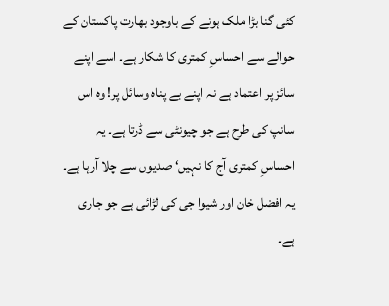کئی گنا بڑا ملک ہونے کے باوجود بھارت پاکستان کے حوالے سے احساسِ کمتری کا شکار ہے۔ اسے اپنے سائز پر اعتماد ہے نہ اپنے بے پناہ وسائل پر! وہ اس سانپ کی طرح ہے جو چیونٹی سے ڈرتا ہے۔ یہ احساسِ کمتری آج کا نہیں‘ صدیوں سے چلا آرہا ہے۔ یہ افضل خان اور شیوا جی کی لڑائی ہے جو جاری ہے۔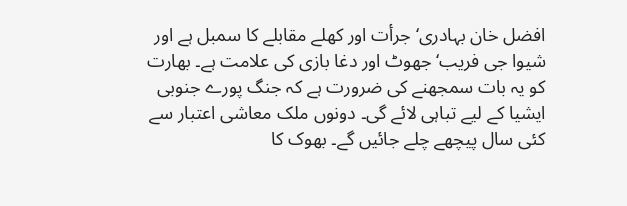افضل خان بہادری‘ جرأت اور کھلے مقابلے کا سمبل ہے اور شیوا جی فریب‘ جھوٹ اور دغا بازی کی علامت ہے۔ بھارت کو یہ بات سمجھنے کی ضرورت ہے کہ جنگ پورے جنوبی ایشیا کے لیے تباہی لائے گی۔ دونوں ملک معاشی اعتبار سے کئی سال پیچھے چلے جائیں گے۔ بھوک کا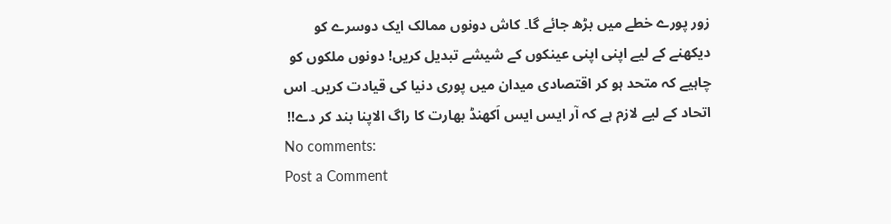زور پورے خطے میں بڑھ جائے گا۔ کاش دونوں ممالک ایک دوسرے کو دیکھنے کے لیے اپنی اپنی عینکوں کے شیشے تبدیل کریں! دونوں ملکوں کو چاہیے کہ متحد ہو کر اقتصادی میدان میں پوری دنیا کی قیادت کریں۔ اس اتحاد کے لیے لازم ہے کہ آر ایس ایس اَکھنڈ بھارت کا راگ الاپنا بند کر دے!!
No comments:
Post a Comment